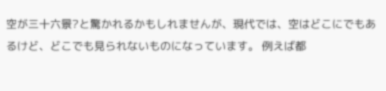空が三十六景?と驚かれるかもしれませんが、現代では、空はどこにでもあるけど、どこでも見られないものになっています。 例えば都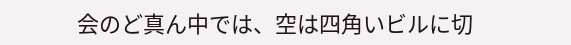会のど真ん中では、空は四角いビルに切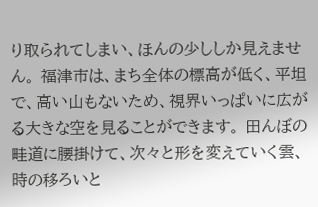り取られてしまい、ほんの少ししか見えません。 福津市は、まち全体の標高が低く、平坦で、高い山もないため、視界いっぱいに広がる大きな空を見ることができます。 田んぼの畦道に腰掛けて、次々と形を変えていく雲、時の移ろいと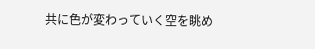共に色が変わっていく空を眺め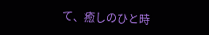て、癒しのひと時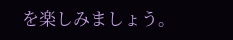を楽しみましょう。